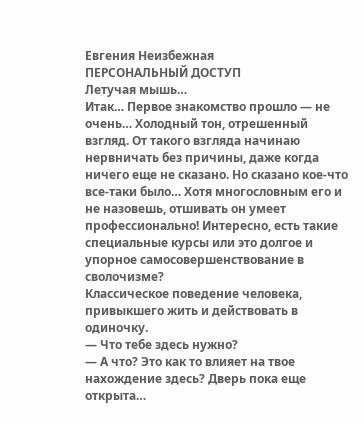Евгения Неизбежная
ПЕРСОНАЛЬНЫЙ ДОСТУП
Летучая мышь…
Итак… Первое знакомство прошло — не очень… Холодный тон, отрешенный взгляд. От такого взгляда начинаю нервничать без причины, даже когда ничего еще не сказано. Но сказано кое-что все-таки было… Хотя многословным его и не назовешь, отшивать он умеет профессионально! Интересно, есть такие специальные курсы или это долгое и упорное самосовершенствование в сволочизме?
Классическое поведение человека, привыкшего жить и действовать в одиночку.
― Что тебе здесь нужно?
― А что? Это как то влияет на твое нахождение здесь? Дверь пока еще открыта…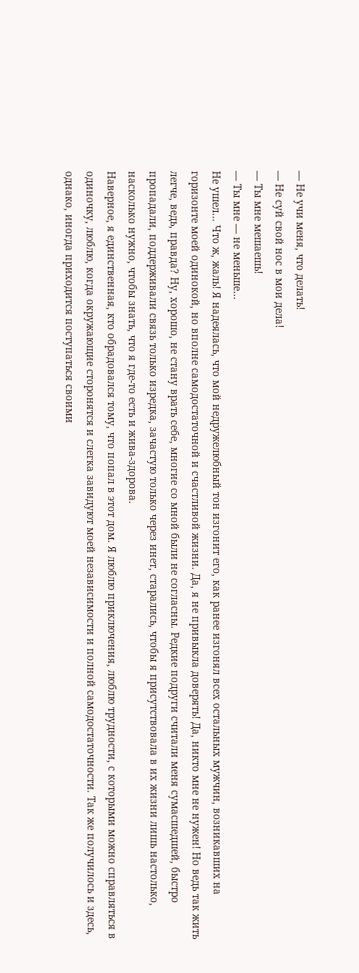― Не учи меня, что делать!
― Не суй свой нос в мои дела!
― Ты мне мешаешь!
― Ты мне — не меньше…
Не ушел… Что ж, жаль! Я надеялась, что мой недружелюбный тон изгонит его, как ранее изгонял всех остальных мужчин, возникавших на горизонте моей одинокой, но вполне самодостаточной и счастливой жизни. Да, я не привыкла доверять! Да, никто мне не нужен! Но ведь так жить легче, ведь, правда? Ну, хорошо, не стану врать себе, многие со мной были не согласны. Редкие подруги считали меня сумасшедшей, быстро пропадали, поддерживали связь только изредка, зачастую только через инет, старались, чтобы я присутствовала в их жизни лишь настолько, насколько нужно, чтобы знать, что я где-то есть и жива-здорова.
Наверное, я единственная, кто обрадовался тому, что попал в этот дом. Я люблю приключения, люблю трудности, с которыми можно справляться в одиночку, люблю, когда окружающие сторонятся и слегка завидуют моей независимости и полной самодостаточности. Так же получилось и здесь, однако, иногда приходится поступаться своими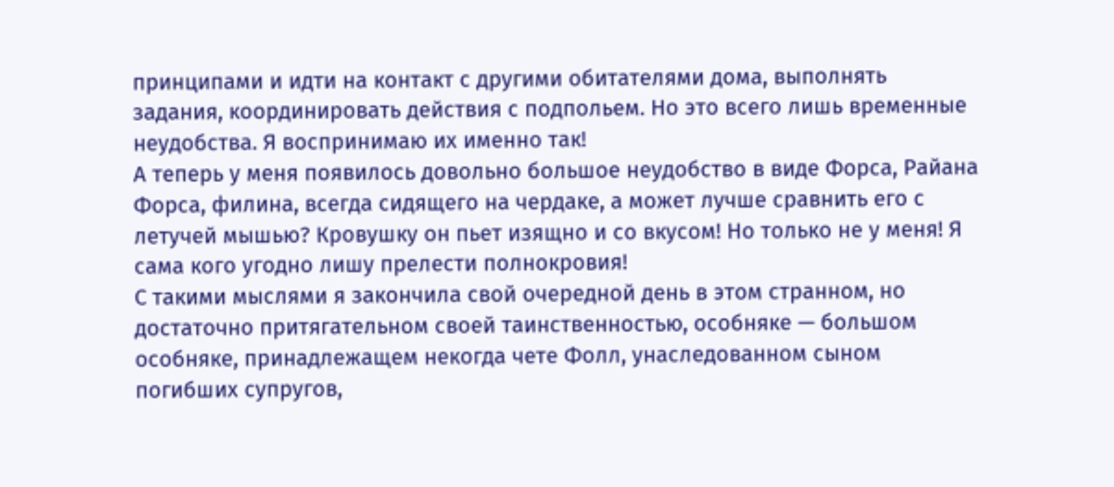принципами и идти на контакт с другими обитателями дома, выполнять задания, координировать действия с подпольем. Но это всего лишь временные неудобства. Я воспринимаю их именно так!
А теперь у меня появилось довольно большое неудобство в виде Форса, Райана Форса, филина, всегда сидящего на чердаке, а может лучше сравнить его с летучей мышью? Кровушку он пьет изящно и со вкусом! Но только не у меня! Я сама кого угодно лишу прелести полнокровия!
С такими мыслями я закончила свой очередной день в этом странном, но достаточно притягательном своей таинственностью, особняке — большом особняке, принадлежащем некогда чете Фолл, унаследованном сыном погибших супругов,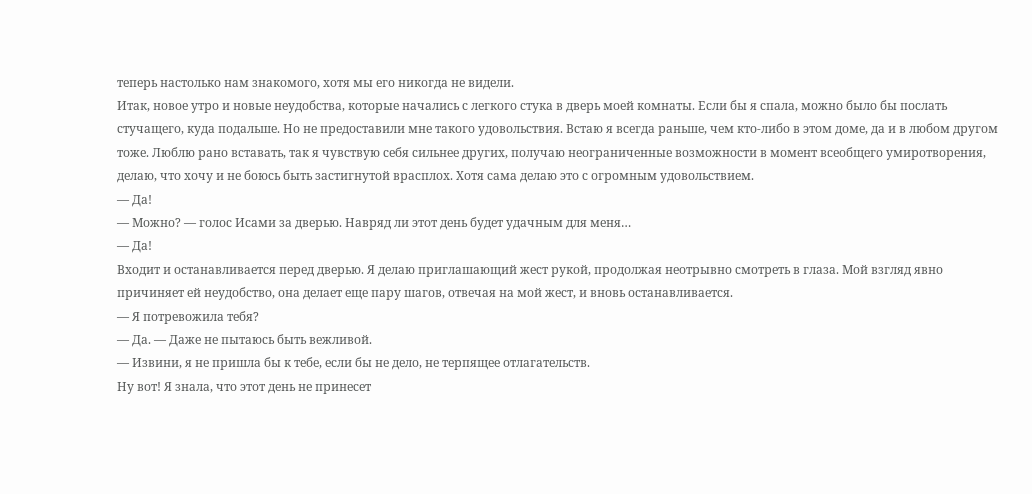теперь настолько нам знакомого, хотя мы его никогда не видели.
Итак, новое утро и новые неудобства, которые начались с легкого стука в дверь моей комнаты. Если бы я спала, можно было бы послать стучащего, куда подальше. Но не предоставили мне такого удовольствия. Встаю я всегда раньше, чем кто-либо в этом доме, да и в любом другом тоже. Люблю рано вставать, так я чувствую себя сильнее других, получаю неограниченные возможности в момент всеобщего умиротворения, делаю, что хочу и не боюсь быть застигнутой врасплох. Хотя сама делаю это с огромным удовольствием.
― Да!
― Можно? ― голос Исами за дверью. Навряд ли этот день будет удачным для меня…
― Да!
Входит и останавливается перед дверью. Я делаю приглашающий жест рукой, продолжая неотрывно смотреть в глаза. Мой взгляд явно причиняет ей неудобство, она делает еще пару шагов, отвечая на мой жест, и вновь останавливается.
― Я потревожила тебя?
― Да. ― Даже не пытаюсь быть вежливой.
― Извини, я не пришла бы к тебе, если бы не дело, не терпящее отлагательств.
Ну вот! Я знала, что этот день не принесет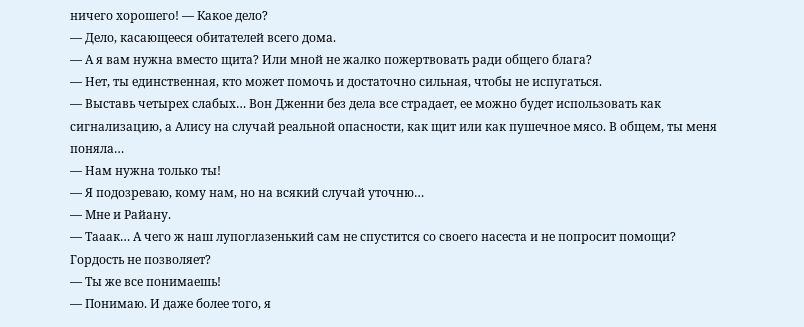ничего хорошего! ― Какое дело?
― Дело, касающееся обитателей всего дома.
― А я вам нужна вместо щита? Или мной не жалко пожертвовать ради общего блага?
― Нет, ты единственная, кто может помочь и достаточно сильная, чтобы не испугаться.
― Выставь четырех слабых… Вон Дженни без дела все страдает, ее можно будет использовать как сигнализацию, а Алису на случай реальной опасности, как щит или как пушечное мясо. В общем, ты меня поняла…
― Нам нужна только ты!
― Я подозреваю, кому нам, но на всякий случай уточню…
― Мне и Райану.
― Тааак… А чего ж наш лупоглазенький сам не спустится со своего насеста и не попросит помощи? Гордость не позволяет?
― Ты же все понимаешь!
― Понимаю. И даже более того, я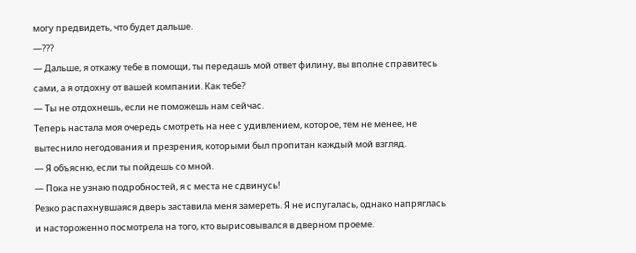могу предвидеть, что будет дальше.
―???
― Дальше, я откажу тебе в помощи, ты передашь мой ответ филину, вы вполне справитесь сами, а я отдохну от вашей компании. Как тебе?
― Ты не отдохнешь, если не поможешь нам сейчас.
Теперь настала моя очередь смотреть на нее с удивлением, которое, тем не менее, не вытеснило негодования и презрения, которыми был пропитан каждый мой взгляд.
― Я объясню, если ты пойдешь со мной.
― Пока не узнаю подробностей, я с места не сдвинусь!
Резко распахнувшаяся дверь заставила меня замереть. Я не испугалась, однако напряглась и настороженно посмотрела на того, кто вырисовывался в дверном проеме.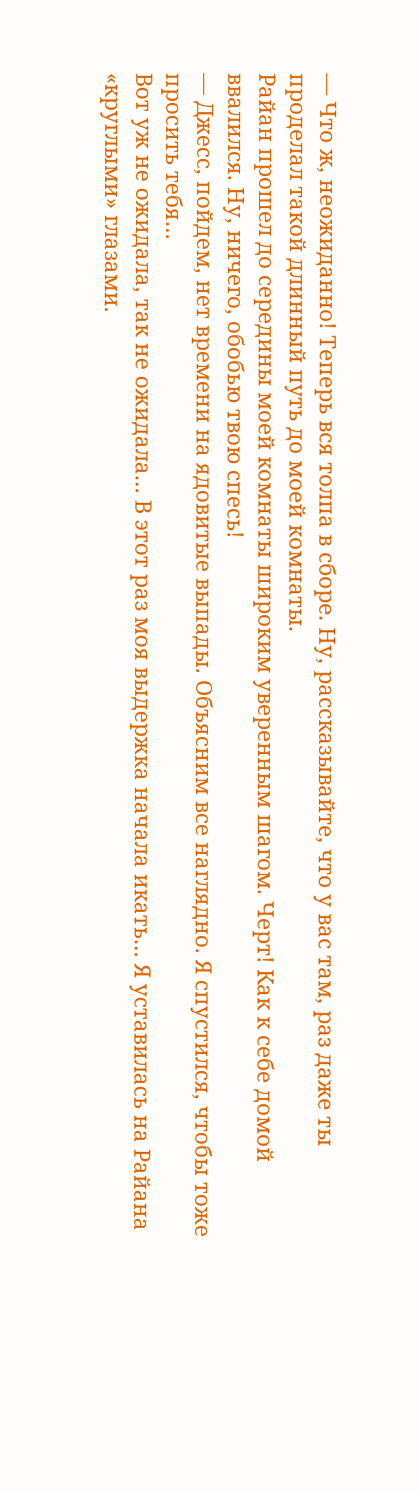― Что ж, неожиданно! Теперь вся толпа в сборе. Ну, рассказывайте, что у вас там, раз даже ты проделал такой длинный путь до моей комнаты.
Райан прошел до середины моей комнаты широким уверенным шагом. Черт! Как к себе домой ввалился. Ну, ничего, обобью твою спесь!
― Джесс, пойдем, нет времени на ядовитые выпады. Объясним все наглядно. Я спустился, чтобы тоже просить тебя…
Вот уж не ожидала, так не ожидала… В этот раз моя выдержка начала икать… Я уставилась на Райана «круглыми» глазами.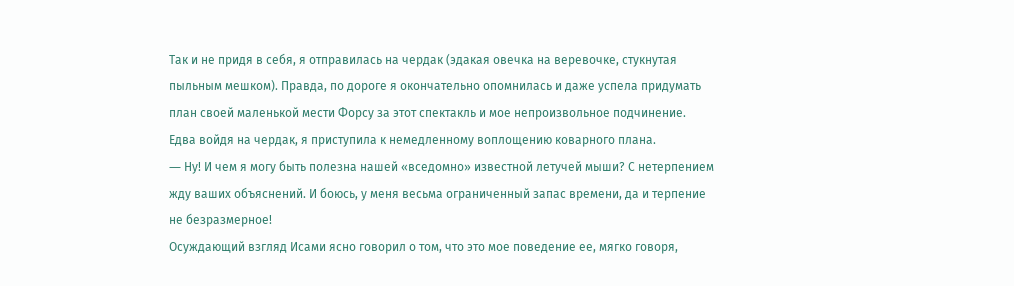Так и не придя в себя, я отправилась на чердак (эдакая овечка на веревочке, стукнутая пыльным мешком). Правда, по дороге я окончательно опомнилась и даже успела придумать план своей маленькой мести Форсу за этот спектакль и мое непроизвольное подчинение.
Едва войдя на чердак, я приступила к немедленному воплощению коварного плана.
― Ну! И чем я могу быть полезна нашей «вседомно» известной летучей мыши? С нетерпением жду ваших объяснений. И боюсь, у меня весьма ограниченный запас времени, да и терпение не безразмерное!
Осуждающий взгляд Исами ясно говорил о том, что это мое поведение ее, мягко говоря,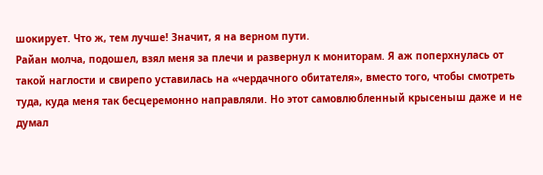шокирует. Что ж, тем лучше! Значит, я на верном пути.
Райан молча, подошел, взял меня за плечи и развернул к мониторам. Я аж поперхнулась от такой наглости и свирепо уставилась на «чердачного обитателя», вместо того, чтобы смотреть туда, куда меня так бесцеремонно направляли. Но этот самовлюбленный крысеныш даже и не думал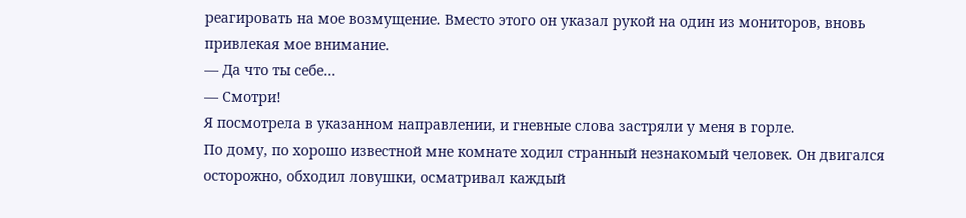реагировать на мое возмущение. Вместо этого он указал рукой на один из мониторов, вновь привлекая мое внимание.
― Да что ты себе…
― Смотри!
Я посмотрела в указанном направлении, и гневные слова застряли у меня в горле.
По дому, по хорошо известной мне комнате ходил странный незнакомый человек. Он двигался осторожно, обходил ловушки, осматривал каждый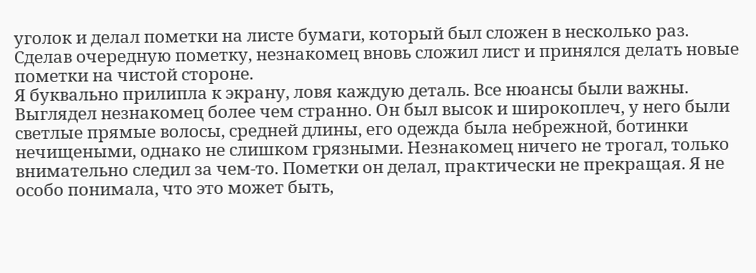уголок и делал пометки на листе бумаги, который был сложен в несколько раз. Сделав очередную пометку, незнакомец вновь сложил лист и принялся делать новые пометки на чистой стороне.
Я буквально прилипла к экрану, ловя каждую деталь. Все нюансы были важны.
Выглядел незнакомец более чем странно. Он был высок и широкоплеч, у него были светлые прямые волосы, средней длины, его одежда была небрежной, ботинки нечищеными, однако не слишком грязными. Незнакомец ничего не трогал, только внимательно следил за чем-то. Пометки он делал, практически не прекращая. Я не особо понимала, что это может быть,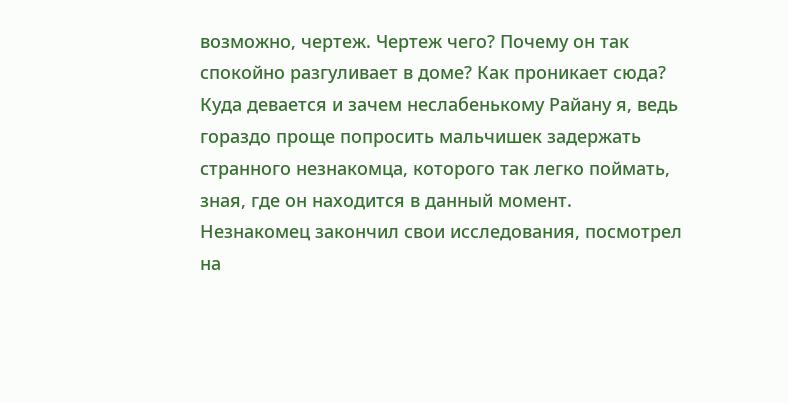возможно, чертеж. Чертеж чего? Почему он так спокойно разгуливает в доме? Как проникает сюда? Куда девается и зачем неслабенькому Райану я, ведь гораздо проще попросить мальчишек задержать странного незнакомца, которого так легко поймать, зная, где он находится в данный момент.
Незнакомец закончил свои исследования, посмотрел на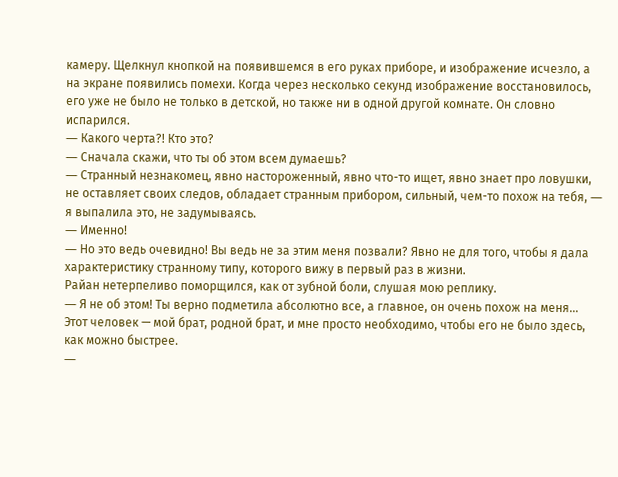камеру. Щелкнул кнопкой на появившемся в его руках приборе, и изображение исчезло, а на экране появились помехи. Когда через несколько секунд изображение восстановилось, его уже не было не только в детской, но также ни в одной другой комнате. Он словно испарился.
― Какого черта?! Кто это?
― Сначала скажи, что ты об этом всем думаешь?
― Странный незнакомец, явно настороженный, явно что-то ищет, явно знает про ловушки, не оставляет своих следов, обладает странным прибором, сильный, чем-то похож на тебя, ― я выпалила это, не задумываясь.
― Именно!
― Но это ведь очевидно! Вы ведь не за этим меня позвали? Явно не для того, чтобы я дала характеристику странному типу, которого вижу в первый раз в жизни.
Райан нетерпеливо поморщился, как от зубной боли, слушая мою реплику.
― Я не об этом! Ты верно подметила абсолютно все, а главное, он очень похож на меня… Этот человек — мой брат, родной брат, и мне просто необходимо, чтобы его не было здесь, как можно быстрее.
―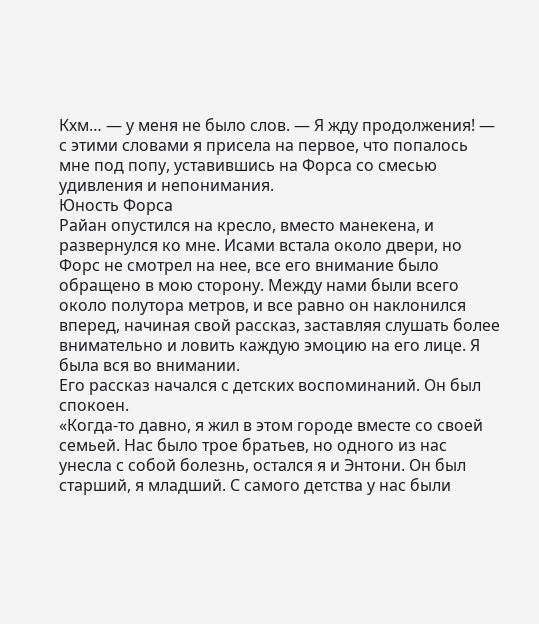Кхм… ― у меня не было слов. ― Я жду продолжения! ― с этими словами я присела на первое, что попалось мне под попу, уставившись на Форса со смесью удивления и непонимания.
Юность Форса
Райан опустился на кресло, вместо манекена, и развернулся ко мне. Исами встала около двери, но Форс не смотрел на нее, все его внимание было обращено в мою сторону. Между нами были всего около полутора метров, и все равно он наклонился вперед, начиная свой рассказ, заставляя слушать более внимательно и ловить каждую эмоцию на его лице. Я была вся во внимании.
Его рассказ начался с детских воспоминаний. Он был спокоен.
«Когда-то давно, я жил в этом городе вместе со своей семьей. Нас было трое братьев, но одного из нас унесла с собой болезнь, остался я и Энтони. Он был старший, я младший. С самого детства у нас были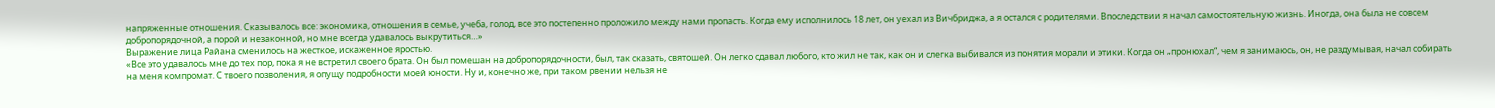напряженные отношения. Сказывалось все: экономика, отношения в семье, учеба, голод, все это постепенно проложило между нами пропасть. Когда ему исполнилось 18 лет, он уехал из Вичбриджа, а я остался с родителями. Впоследствии я начал самостоятельную жизнь. Иногда, она была не совсем добропорядочной, а порой и незаконной, но мне всегда удавалось выкрутиться…»
Выражение лица Райана сменилось на жесткое, искаженное яростью.
«Все это удавалось мне до тех пор, пока я не встретил своего брата. Он был помешан на добропорядочности, был, так сказать, святошей. Он легко сдавал любого, кто жил не так, как он и слегка выбивался из понятия морали и этики. Когда он „пронюхал“, чем я занимаюсь, он, не раздумывая, начал собирать на меня компромат. С твоего позволения, я опущу подробности моей юности. Ну и, конечно же, при таком рвении нельзя не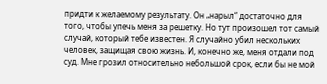придти к желаемому результату. Он „нарыл“ достаточно для того, чтобы упечь меня за решетку. Но тут произошел тот самый случай, который тебе известен. Я случайно убил нескольких человек, защищая свою жизнь. И, конечно же, меня отдали под суд. Мне грозил относительно небольшой срок, если бы не мой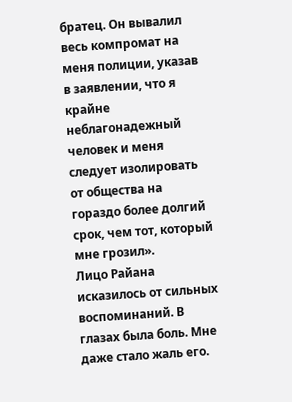братец. Он вывалил весь компромат на меня полиции, указав в заявлении, что я крайне неблагонадежный человек и меня следует изолировать от общества на гораздо более долгий срок, чем тот, который мне грозил».
Лицо Райана исказилось от сильных воспоминаний. В глазах была боль. Мне даже стало жаль его.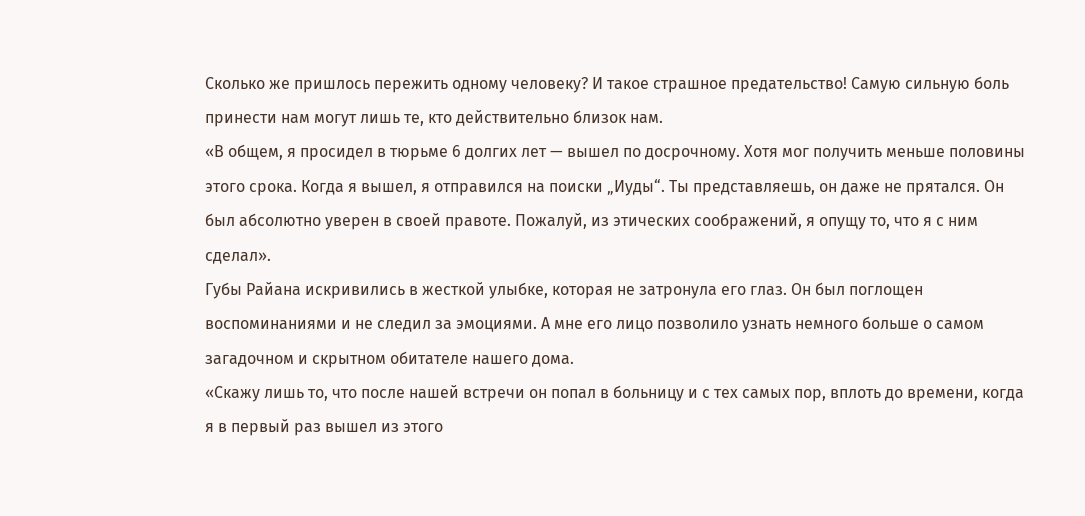Сколько же пришлось пережить одному человеку? И такое страшное предательство! Самую сильную боль принести нам могут лишь те, кто действительно близок нам.
«В общем, я просидел в тюрьме 6 долгих лет — вышел по досрочному. Хотя мог получить меньше половины этого срока. Когда я вышел, я отправился на поиски „Иуды“. Ты представляешь, он даже не прятался. Он был абсолютно уверен в своей правоте. Пожалуй, из этических соображений, я опущу то, что я с ним сделал».
Губы Райана искривились в жесткой улыбке, которая не затронула его глаз. Он был поглощен воспоминаниями и не следил за эмоциями. А мне его лицо позволило узнать немного больше о самом загадочном и скрытном обитателе нашего дома.
«Скажу лишь то, что после нашей встречи он попал в больницу и с тех самых пор, вплоть до времени, когда я в первый раз вышел из этого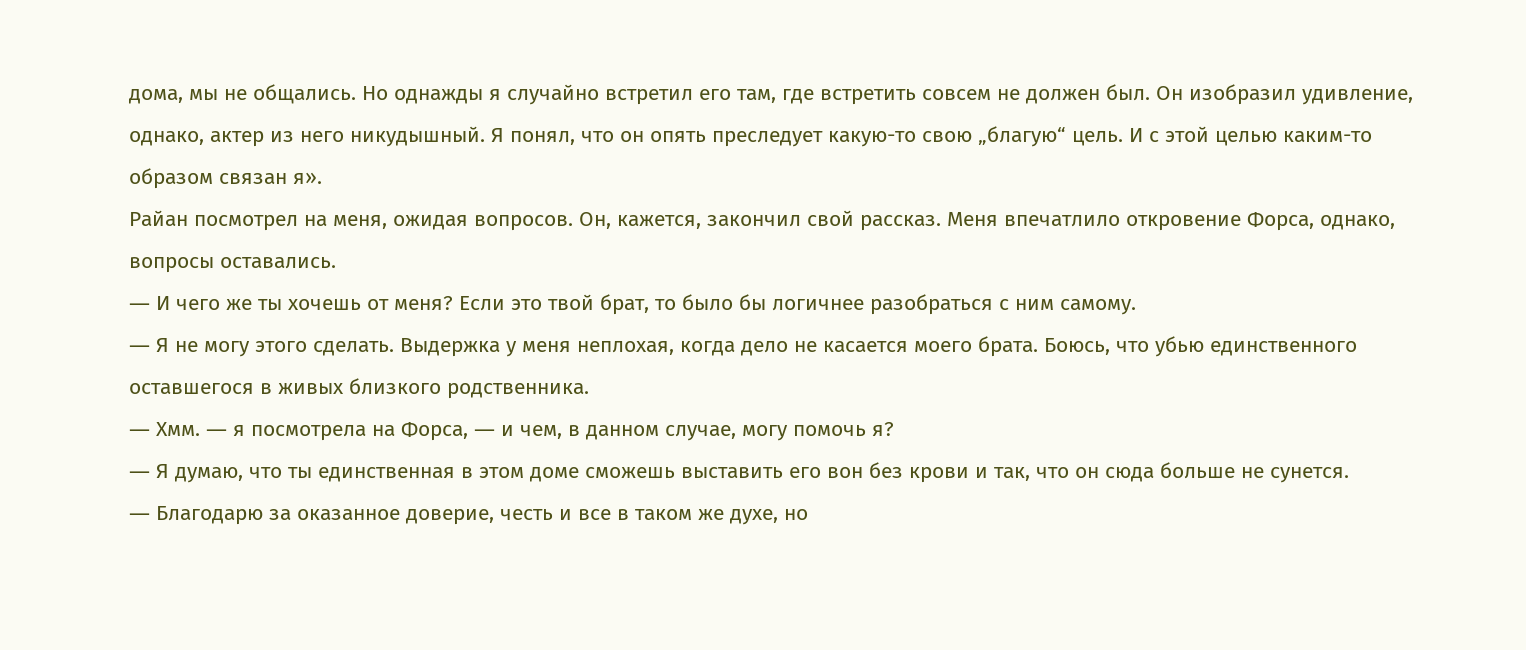дома, мы не общались. Но однажды я случайно встретил его там, где встретить совсем не должен был. Он изобразил удивление, однако, актер из него никудышный. Я понял, что он опять преследует какую-то свою „благую“ цель. И с этой целью каким-то образом связан я».
Райан посмотрел на меня, ожидая вопросов. Он, кажется, закончил свой рассказ. Меня впечатлило откровение Форса, однако, вопросы оставались.
― И чего же ты хочешь от меня? Если это твой брат, то было бы логичнее разобраться с ним самому.
― Я не могу этого сделать. Выдержка у меня неплохая, когда дело не касается моего брата. Боюсь, что убью единственного оставшегося в живых близкого родственника.
― Хмм. ― я посмотрела на Форса, ― и чем, в данном случае, могу помочь я?
― Я думаю, что ты единственная в этом доме сможешь выставить его вон без крови и так, что он сюда больше не сунется.
― Благодарю за оказанное доверие, честь и все в таком же духе, но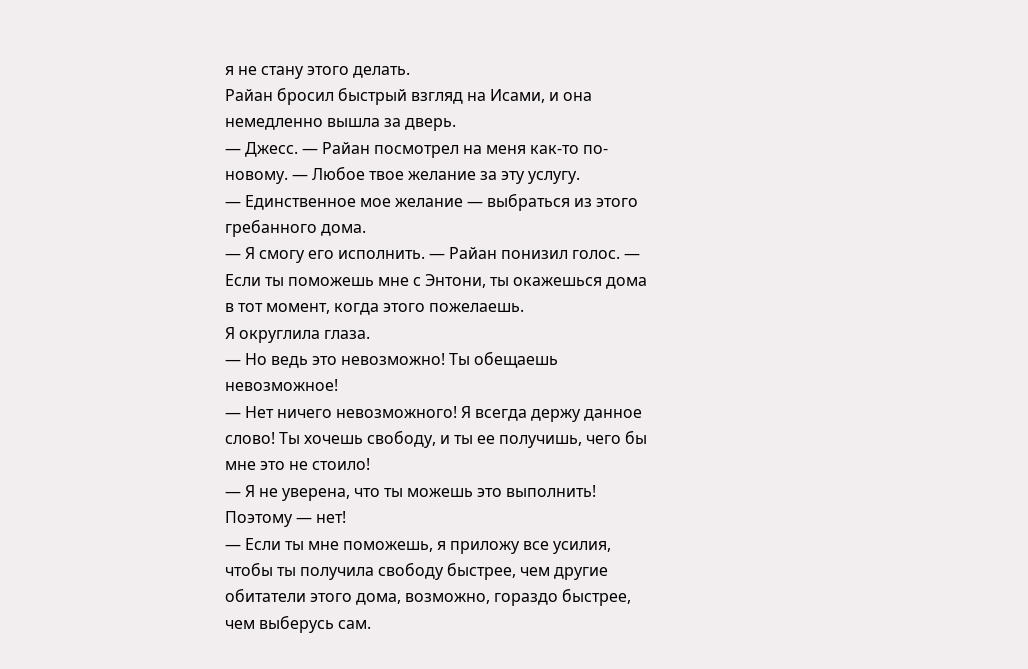я не стану этого делать.
Райан бросил быстрый взгляд на Исами, и она немедленно вышла за дверь.
― Джесс. ― Райан посмотрел на меня как-то по-новому. ― Любое твое желание за эту услугу.
― Единственное мое желание — выбраться из этого гребанного дома.
― Я смогу его исполнить. ― Райан понизил голос. ― Если ты поможешь мне с Энтони, ты окажешься дома в тот момент, когда этого пожелаешь.
Я округлила глаза.
― Но ведь это невозможно! Ты обещаешь невозможное!
― Нет ничего невозможного! Я всегда держу данное слово! Ты хочешь свободу, и ты ее получишь, чего бы мне это не стоило!
― Я не уверена, что ты можешь это выполнить! Поэтому — нет!
― Если ты мне поможешь, я приложу все усилия, чтобы ты получила свободу быстрее, чем другие обитатели этого дома, возможно, гораздо быстрее, чем выберусь сам.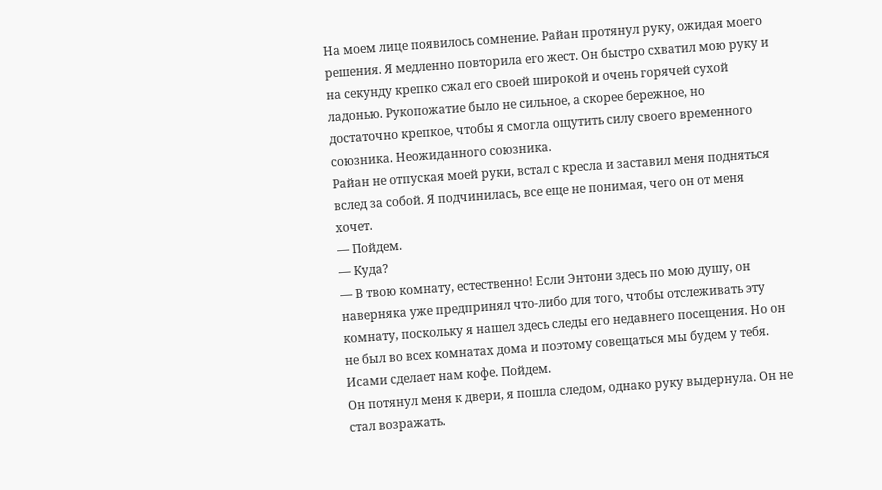На моем лице появилось сомнение. Райан протянул руку, ожидая моего решения. Я медленно повторила его жест. Он быстро схватил мою руку и на секунду крепко сжал его своей широкой и очень горячей сухой ладонью. Рукопожатие было не сильное, а скорее бережное, но достаточно крепкое, чтобы я смогла ощутить силу своего временного союзника. Неожиданного союзника.
Райан не отпуская моей руки, встал с кресла и заставил меня подняться вслед за собой. Я подчинилась, все еще не понимая, чего он от меня хочет.
― Пойдем.
― Куда?
― В твою комнату, естественно! Если Энтони здесь по мою душу, он наверняка уже предпринял что-либо для того, чтобы отслеживать эту комнату, поскольку я нашел здесь следы его недавнего посещения. Но он не был во всех комнатах дома и поэтому совещаться мы будем у тебя. Исами сделает нам кофе. Пойдем.
Он потянул меня к двери, я пошла следом, однако руку выдернула. Он не стал возражать.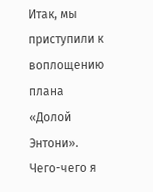Итак, мы приступили к воплощению плана «Долой Энтони».
Чего-чего я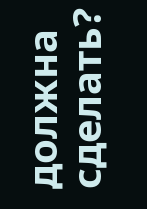должна сделать?